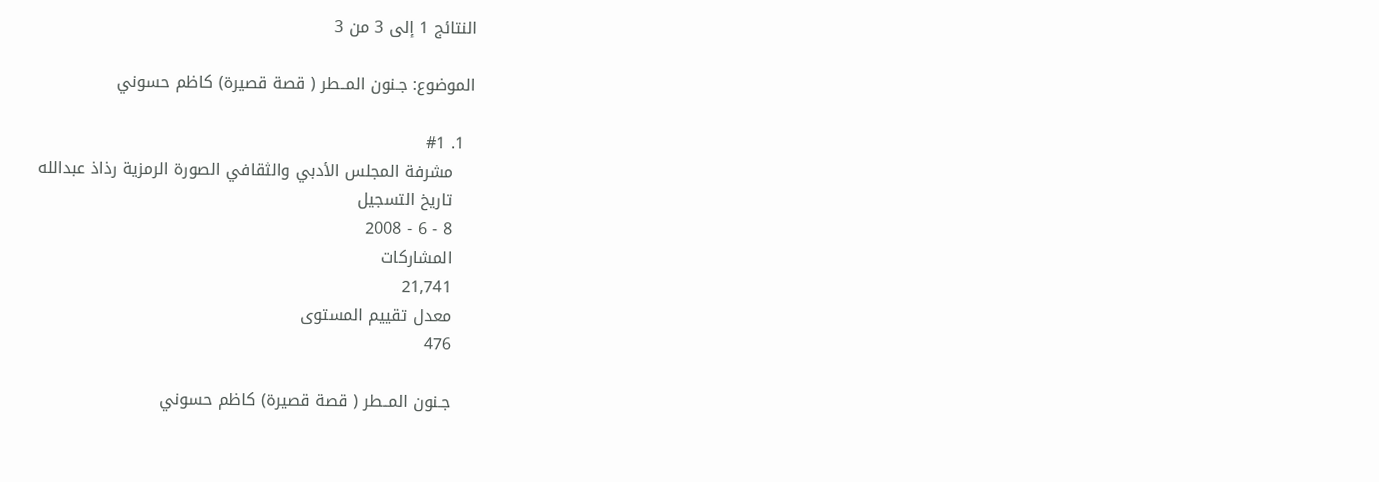النتائج 1 إلى 3 من 3

الموضوع: جـنون المــطر ( قصة قصيرة) كاظم حسوني

  1. #1
    مشرفة المجلس الأدبي والثقافي الصورة الرمزية رذاذ عبدالله
    تاريخ التسجيل
    8 - 6 - 2008
    المشاركات
    21,741
    معدل تقييم المستوى
    476

    جـنون المــطر ( قصة قصيرة) كاظم حسوني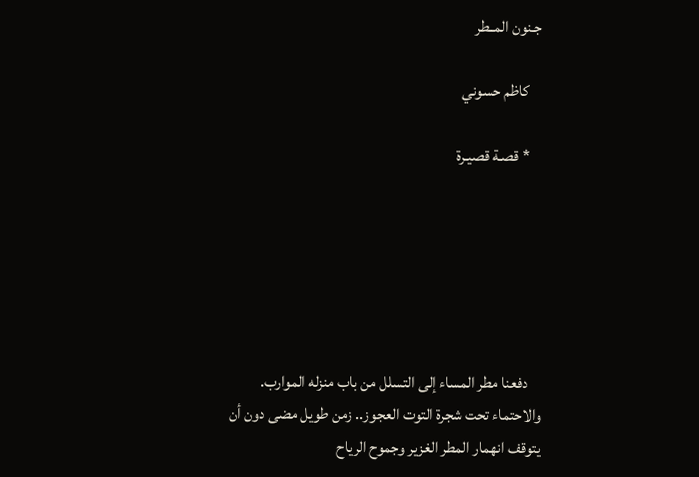جـنون المــطر

    كاظم حسوني

    * قصـة قصيـرة






    دفعنا مطر المساء إلى التسلل من باب منزله الموارب. والاحتماء تحت شجرة التوت العجوز.. زمن طويل مضى دون أن يتوقف انهمار المطر الغزير وجموح الرياح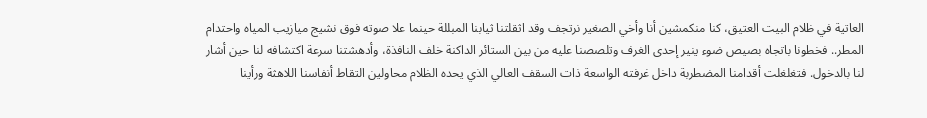العاتية في ظلام البيت العتيق، كنا منكمشين أنا وأخي الصغير نرتجف وقد اثقلتنا ثيابنا المبللة حينما علا صوته فوق نشيج ميازيب المياه واحتدام المطر.. فخطونا باتجاه بصيص ضوء ينير إحدى الغرف وتلصصنا عليه من بين الستائر الداكنة خلف النافذة، وأدهشتنا سرعة اكتشافه لنا حين أشار لنا بالدخول. فتغلغلت أقدامنا المضطربة داخل غرفته الواسعة ذات السقف العالي الذي يحده الظلام محاولين التقاط أنفاسنا اللاهثة ورأينا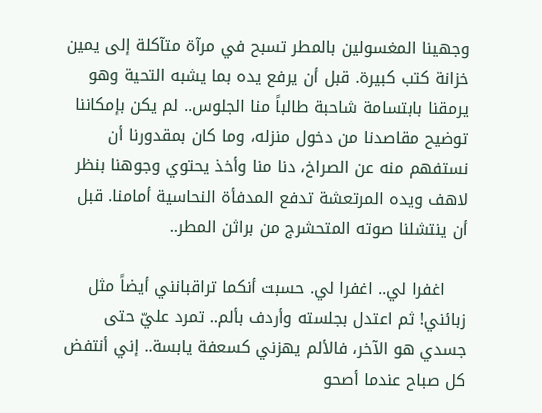وجهينا المغسولين بالمطر تسبح في مرآة متآكلة إلى يمين خزانة كتب كبيرة. قبل أن يرفع يده بما يشبه التحية وهو يرمقنا بابتسامة شاحبة طالباً منا الجلوس.. لم يكن بإمكاننا توضيح مقاصدنا من دخول منزله، وما كان بمقدورنا أن نستفهم منه عن الصراخ، دنا منا وأخذ يحتوي وجوهنا بنظر لاهف ويده المرتعشة تدفع المدفأة النحاسية أمامنا. قبل أن ينتشلنا صوته المتحشرج من براثن المطر..

    اغفرا لي.. اغفرا لي. حسبت أنكما تراقبانني أيضاً مثل زبائني! ثم اعتدل بجلسته وأردف بألم.. تمرد عليّ حتى جسدي هو الآخر، فالألم يهزني كسعفة يابسة.. إني أنتفض كل صباح عندما أصحو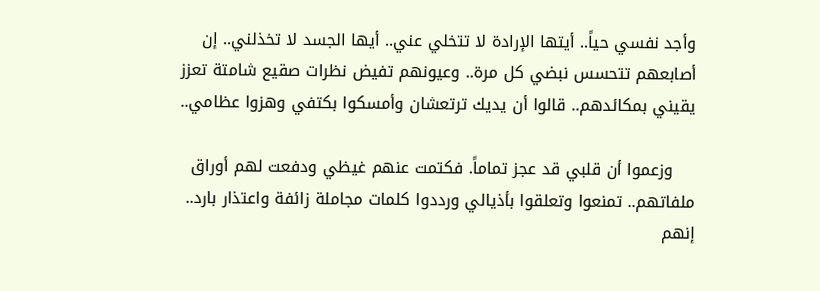وأجد نفسي حياً.. أيتها الإرادة لا تتخلي عني.. أيها الجسد لا تخذلني.. إن أصابعهم تتحسس نبضي كل مرة.. وعيونهم تفيض نظرات صقيع شامتة تعزز يقيني بمكائدهم.. قالوا أن يديك ترتعشان وأمسكوا بكتفي وهزوا عظامي..

    وزعموا أن قلبي قد عجز تماماً. فكتمت عنهم غيظي ودفعت لهم أوراق ملفاتهم.. تمنعوا وتعلقوا بأذيالي ورددوا كلمات مجاملة زائفة واعتذار بارد.. إنهم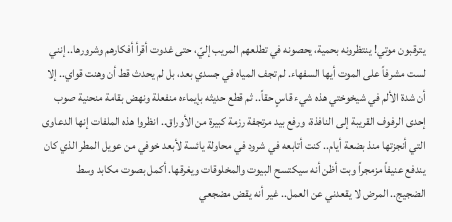يترقبون موتي! ينتظرونه بحمية، يحصونه في تطلعهم المريب إليّ، حتى غدوت أقرأ أفكارهم وشرورها.. إنني لست مشرفاً على الموت أيها السفهاء. لم تجف المياه في جسدي بعد، بل لم يحدث قط أن وهنت قواي.. إلا أن شدة الألم في شيخوختي هذه شيء قاسٍ حقاً.. ثم قطع حديثه بإيماءه منفعلة ونهض بقامة منحنية صوب إحدى الرفوف القريبة إلى النافذة، ورفع بيد مرتجفة رزمة كبيرة من الأوراق.. انظروا هذه الملفات إنها الدعاوى التي أنجزتها منذ بضعة أيام.. كنت أتابعه في شرود في محاولة يائسة لأبعد خوفي من عويل المطر الذي كان يندفع عنيفاً مزمجراً وبت أظن أنه سيكتسح البيوت والمخلوقات ويغرقها. أكمل بصوت مكابد وسط الضجيج.. المرض لا يقعدني عن العمل.. غير أنه يقض مضجعي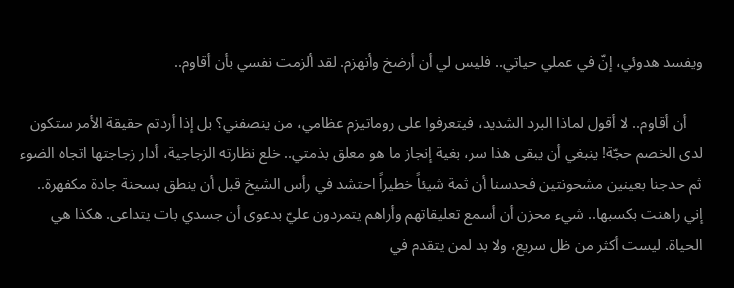ويفسد هدوئي، إنّ في عملي حياتي.. فليس لي أن أرضخ وأنهزم. لقد ألزمت نفسي بأن أقاوم..

    أن أقاوم.. لا أقول لماذا البرد الشديد، فيتعرفوا على روماتيزم عظامي، من ينصفني؟ بل إذا أردتم حقيقة الأمر ستكون لدى الخصم حجّة! ينبغي أن يبقى هذا سر، بغية إنجاز ما هو معلق بذمتي.. خلع نظارته الزجاجية، أدار زجاجتها اتجاه الضوء ثم حدجنا بعينين مشحونتين فحدسنا أن ثمة شيئاً خطيراً احتشد في رأس الشيخ قبل أن ينطق بسحنة جادة مكفهرة.. إني راهنت بكسبها.. شيء محزن أن أسمع تعليقاتهم وأراهم يتمردون عليّ بدعوى أن جسدي بات يتداعى. هكذا هي الحياة. ليست أكثر من ظل سريع، ولا بد لمن يتقدم في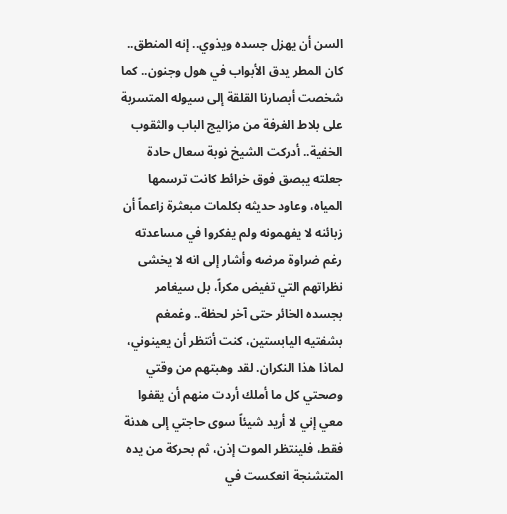السن أن يهزل جسده ويذوي.. إنه المنطق.. كان المطر يدق الأبواب في هول وجنون.. كما شخصت أبصارنا القلقة إلى سيوله المتسربة على بلاط الغرفة من مزاليج الباب والثقوب الخفية.. أدركت الشيخ نوبة سعال حادة جعلته يبصق فوق خرائط كانت ترسمها المياه، وعاود حديثه بكلمات مبعثرة زاعماً أن زبائنه لا يفهمونه ولم يفكروا في مساعدته رغم ضراوة مرضه وأشار إلى انه لا يخشى نظراتهم التي تفيض مكراً، بل سيغامر بجسده الخائر حتى آخر لحظة.. وغمغم بشفتيه اليابستين، كنت أنتظر أن يعينوني، لماذا هذا النكران. لقد وهبتهم من وقتي وصحتي كل ما أملك أردت منهم أن يقفوا معي إني لا أريد شيئاً سوى حاجتي إلى هدنة فقط، فلينتظر الموت إذن، ثم بحركة من يده المتشنجة انعكست في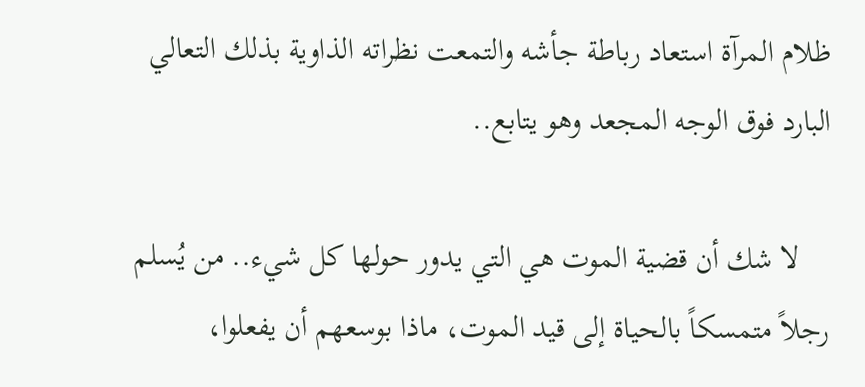ظلام المرآة استعاد رباطة جأشه والتمعت نظراته الذاوية بذلك التعالي البارد فوق الوجه المجعد وهو يتابع..

    لا شك أن قضية الموت هي التي يدور حولها كل شيء.. من يُسلم رجلاً متمسكاً بالحياة إلى قيد الموت، ماذا بوسعهم أن يفعلوا،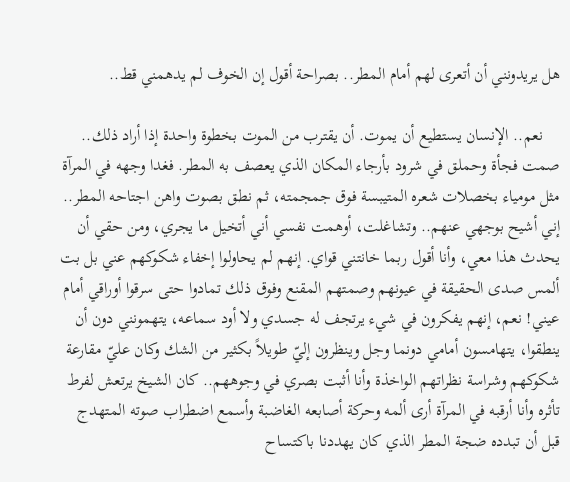هل يريدونني أن أتعرى لهم أمام المطر.. بصراحة أقول إن الخوف لم يدهمني قط..

    نعم.. الإنسان يستطيع أن يموت. أن يقترب من الموت بخطوة واحدة إذا أراد ذلك.. صمت فجأة وحملق في شرود بأرجاء المكان الذي يعصف به المطر. فغدا وجهه في المرآة مثل مومياء بخصلات شعره المتيبسة فوق جمجمته، ثم نطق بصوت واهن اجتاحه المطر.. إني أشيح بوجهي عنهم.. وتشاغلت، أوهمت نفسي أني أتخيل ما يجري، ومن حقي أن يحدث هذا معي، وأنا أقول ربما خانتني قواي. إنهم لم يحاولوا إخفاء شكوكهم عني بل بت ألمس صدى الحقيقة في عيونهم وصمتهم المقنع وفوق ذلك تمادوا حتى سرقوا أوراقي أمام عيني! نعم، إنهم يفكرون في شيء يرتجف له جسدي ولا أود سماعه، يتهمونني دون أن ينطقوا، يتهامسون أمامي دونما وجل وينظرون إليّ طويلاً بكثير من الشك وكان عليّ مقارعة شكوكهم وشراسة نظراتهم الواخذة وأنا أثبت بصري في وجوههم.. كان الشيخ يرتعش لفرط تأثره وأنا أرقبه في المرآة أرى ألمه وحركة أصابعه الغاضبة وأسمع اضطراب صوته المتهدج قبل أن تبدده ضجة المطر الذي كان يهددنا باكتساح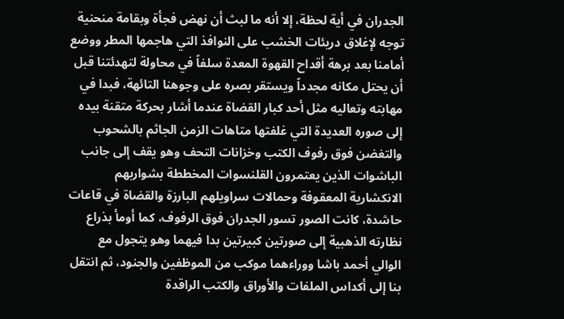الجدران في أية لحظة، إلا أنه ما لبث أن نهض فجأة وبقامة منحنية توجه لإغلاق دريئات الخشب على النوافذ التي هاجمها المطر ووضع أمامنا بعد برهة أقداح القهوة المعدة سلفاً في محاولة لتهدئتنا قبل أن يحتل مكانه مجدداً ويستقر بصره على وجوهنا التائهة، فبدا في مهابته وتعاليه مثل أحد كبار القضاة عندما أشار بحركة متقنة بيده إلى صوره العديدة التي غلفتها متاهات الزمن الجاثم بالشحوب والتغضن فوق رفوف الكتب وخزانات التحف وهو يقف إلى جانب الباشوات الذين يعتمرون القلنسوات المخططة بشواربهم الانكشارية المعقوفة وحمالات سراويلهم البارزة والقضاة في قاعات حاشدة، كانت الصور تسور الجدران فوق الرفوف، كما أومأ بذراع نظارته الذهبية إلى صورتين كبيرتين بدا فيهما وهو يتجول مع الوالي أحمد باشا ووراءهما موكب من الموظفين والجنود، ثم انتقل بنا إلى أكداس الملفات والأوراق والكتب الراقدة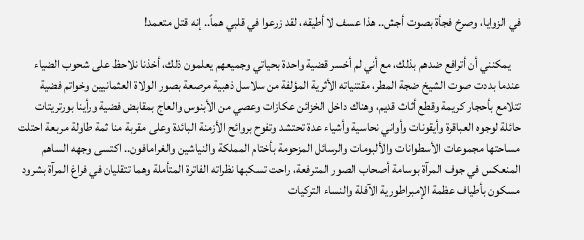في الزوايا، وصرخ فجأة بصوت أجش.. هذا عسف لا أطيقه، لقد زرعوا في قلبي هماً.. إنه قتل متعمد!

    يمكنني أن أترافع ضدهم بذلك، مع أني لم أخسر قضية واحدة بحياتي وجميعهم يعلمون ذلك، أخذنا نلاحظ على شحوب الضياء عندما بددت صوت الشيخ ضجة المطر، مقتنياته الأثرية المؤلفة من سلاسل ذهبية مرصعة بصور الولاة العثمانيين وخواتم فضية تتلامع بأحجار كريمة وقطع أثاث قديم، وهناك داخل الخزائن عكازات وعصي من الأبنوس والعاج بمقابض فضية ورأينا بورتريتات حائلة لوجوه العباقرة وأيقونات وأواني نحاسية وأشياء عدة تحتشد وتفوح بروائح الأزمنة البائدة وعلى مقربة منا ثمة طاولة مربعة احتلت مساحتها مجموعات الأسطوانات والألبومات والرسائل المزحومة بأختام المملكة والنياشين والغرامافون.. اكتسى وجهه الساهم المنعكس في جوف المرآة بوسامة أصحاب الصور المترفعة، راحت تسكبها نظراته الفاترة المتأملة وهما تتقليان في فراغ المرآة بشرود مسكون بأطياف عظمة الإمبراطورية الآفلة والنساء التركيات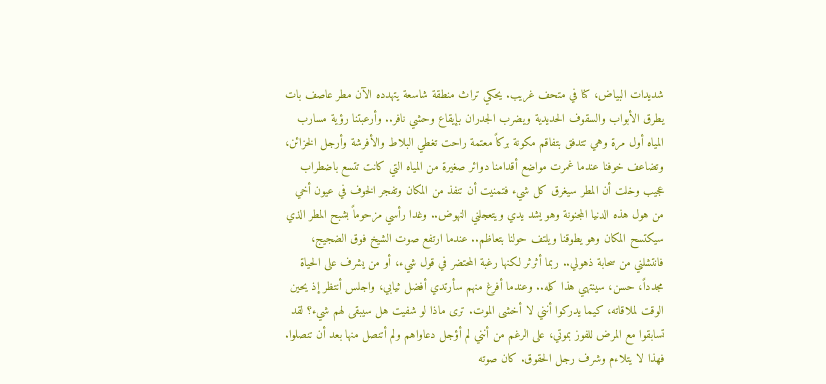شديدات البياض، كنا في متحف غريب. يحكي تراث منطقة شاسعة يتهدده الآن مطر عاصف بات يطرق الأبواب والسقوف الحديدية ويضرب الجدران بإيقاع وحشي نافر.. وأرعبتنا رؤية مسارب المياه أول مرة وهي تتدفق بتفاقم مكونة بركاً معتمة راحت تغطي البلاط والأفرشة وأرجل الخزائن، وتضاعف خوفنا عندما غمرت مواضع أقدامنا دوائر صغيرة من المياه التي كانت تتسع باضطراب عجيب وخلت أن المطر سيغرق كل شيء فتمنيت أن تنفذ من المكان وتفجر الخوف في عيون أخي من هول هذه الدنيا المجنونة وهو يشد يدي ويتعجلني النهوض.. وغدا رأسي مزحوماً بشبح المطر الذي سيكتسح المكان وهو يطوقنا ويلتف حولنا بتعاظم.. عندما ارتفع صوت الشيخ فوق الضجيج، فانتشلني من سحابة ذهولي.. ربما أثرثر لكنها رغبة المحتضر في قول شيء، أو من يشرف على الحياة مجدداً، حسن، سينتهي هذا كله.. وعندما أفرغ منهم سأرتدي أفضل ثيابي، واجلس أنتظر إذ يحين الوقت لملاقاته، كيما يدركوا أنني لا أخشى الموت. ترى ماذا لو شفيت هل سيبقى لهم شيء؟ لقد تسابقوا مع المرض للفوز بموتي، على الرغم من أنني لم أؤجل دعاواهم ولم أتنصل منها بعد أن تنصلوا. فهذا لا يتلاءم وشرف رجل الحقوق. كان صوته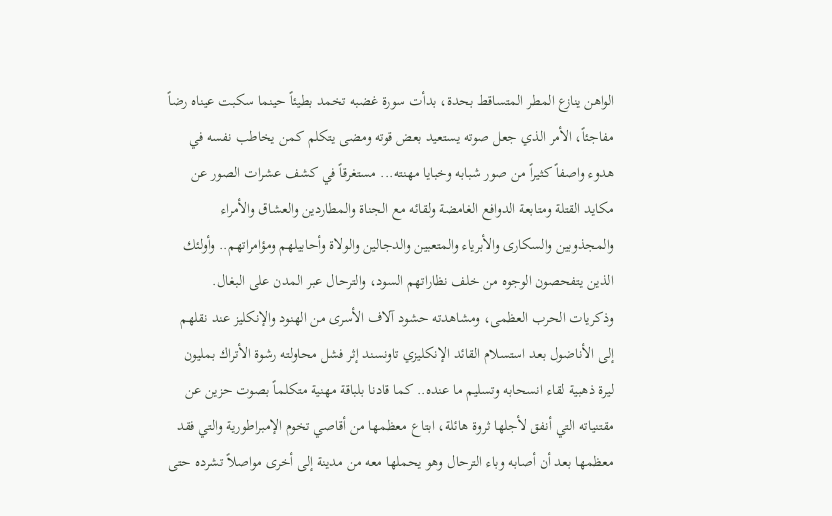الواهن ينازع المطر المتساقط بحدة، بدأت سورة غضبه تخمد بطيئاً حينما سكبت عيناه رضاً مفاجئاً، الأمر الذي جعل صوته يستعيد بعض قوته ومضى يتكلم كمن يخاطب نفسه في هدوء واصفاً كثيراً من صور شبابه وخبايا مهنته... مستغرقاً في كشف عشرات الصور عن مكايد القتلة ومتابعة الدوافع الغامضة ولقائه مع الجناة والمطاردين والعشاق والأمراء والمجذوبين والسكارى والأبرياء والمتعبين والدجالين والولاة وأحابيلهم ومؤامراتهم.. وأولئك الذين يتفحصون الوجوه من خلف نظاراتهم السود، والترحال عبر المدن على البغال. وذكريات الحرب العظمى، ومشاهدته حشود آلاف الأسرى من الهنود والإنكليز عند نقلهم إلى الأناضول بعد استسلام القائد الإنكليزي تاونسند إثر فشل محاولته رشوة الأتراك بمليون ليرة ذهبية لقاء انسحابه وتسليم ما عنده.. كما قادنا بلباقة مهنية متكلماً بصوت حزين عن مقتنياته التي أنفق لأجلها ثروة هائلة، ابتاع معظمها من أقاصي تخوم الإمبراطورية والتي فقد معظمها بعد أن أصابه وباء الترحال وهو يحملها معه من مدينة إلى أخرى مواصلاً تشرده حتى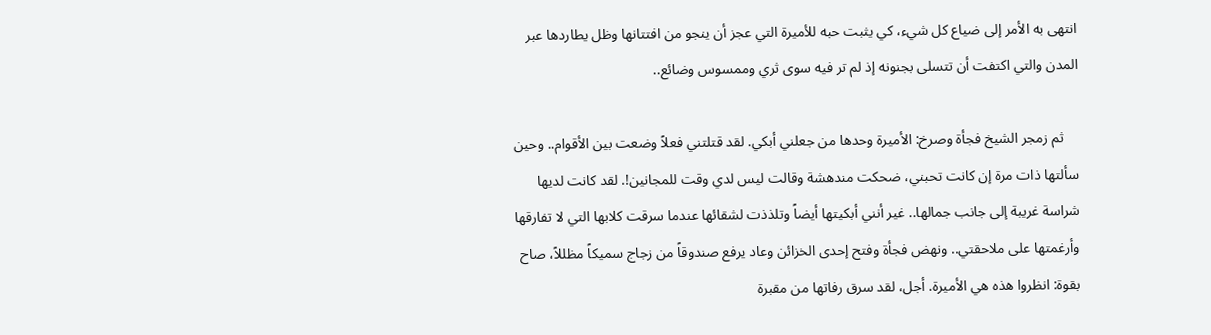انتهى به الأمر إلى ضياع كل شيء، كي يثبت حبه للأميرة التي عجز أن ينجو من افتتانها وظل يطاردها عبر المدن والتي اكتفت أن تتسلى بجنونه إذ لم تر فيه سوى ثري وممسوس وضائع..

    ثم زمجر الشيخ فجأة وصرخ: الأميرة وحدها من جعلني أبكي. لقد قتلتني فعلاً وضعت بين الأقوام.. وحين سألتها ذات مرة إن كانت تحبني، ضحكت مندهشة وقالت ليس لدي وقت للمجانين!. لقد كانت لديها شراسة غريبة إلى جانب جمالها.. غير أنني أبكيتها أيضاً وتلذذت لشقائها عندما سرقت كلابها التي لا تفارقها وأرغمتها على ملاحقتي.. ونهض فجأة وفتح إحدى الخزائن وعاد يرفع صندوقاً من زجاج سميكاً مظللاً، صاح بقوة: انظروا هذه هي الأميرة. أجل، لقد سرق رفاتها من مقبرة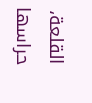القلعة، حراسها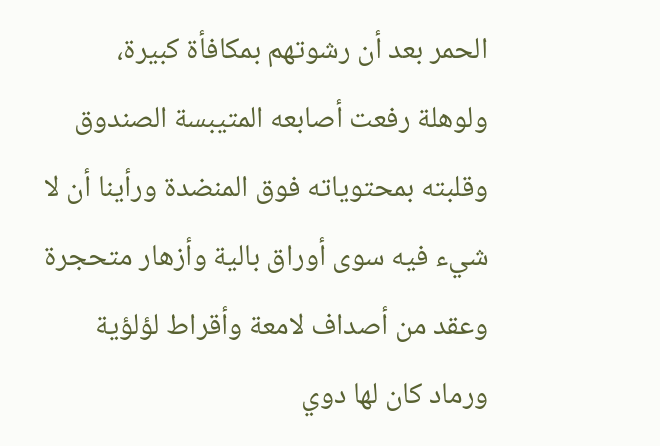الحمر بعد أن رشوتهم بمكافأة كبيرة، ولوهلة رفعت أصابعه المتيبسة الصندوق وقلبته بمحتوياته فوق المنضدة ورأينا أن لا شيء فيه سوى أوراق بالية وأزهار متحجرة وعقد من أصداف لامعة وأقراط لؤلؤية ورماد كان لها دوي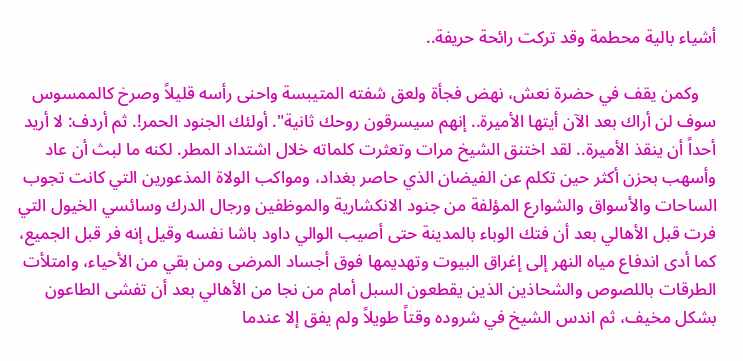أشياء بالية محطمة وقد تركت رائحة حريفة..

    وكمن يقف في حضرة نعش، نهض فجأة ولعق شفته المتيبسة واحنى رأسه قليلاً وصرخ كالممسوس سوف لن أراك بعد الآن أيتها الأميرة.. إنهم سيسرقون روحك ثانية". أولئك الجنود الحمر!. ثم أردف: لا أريد أحداً أن ينقذ الأميرة.. لقد اختنق الشيخ مرات وتعثرت كلماته خلال اشتداد المطر. لكنه ما لبث أن عاد وأسهب بحزن أكثر حين تكلم عن الفيضان الذي حاصر بغداد، ومواكب الولاة المذعورين التي كانت تجوب الساحات والأسواق والشوارع المؤلفة من جنود الانكشارية والموظفين ورجال الدرك وسائسي الخيول التي فرت قبل الأهالي بعد أن فتك الوباء بالمدينة حتى أصيب الوالي داود باشا نفسه وقيل إنه فر قبل الجميع، كما أدى اندفاع مياه النهر إلى إغراق البيوت وتهديمها فوق أجساد المرضى ومن بقي من الأحياء، وامتلأت الطرقات باللصوص والشحاذين الذين يقطعون السبل أمام من نجا من الأهالي بعد أن تفشى الطاعون بشكل مخيف، ثم اندس الشيخ في شروده وقتاً طويلاً ولم يفق إلا عندما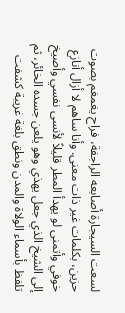لسعت السيجارة أصابعه الراجفة، فراح يغمغم بصوت حزين، بكلمات غير ذات معنى. وأنا ساهم لا أزال أنازع خوفي وأتمنى لو يهدأ المطر قليلاً لأنسى نفسي وأصيخ إلى الشيخ الذي جعل يهذي وهو يلعن جسده الخائر، ثم تلفظ بأسماء الولاة والمدن ونطق بلغة غريبة كشفت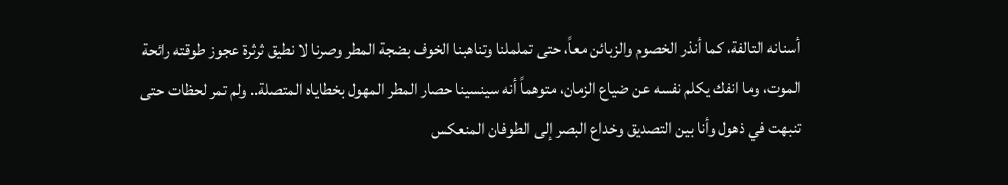أسنانه التالفة، كما أنذر الخصوم والزبائن معاً، حتى تململنا وتناهبنا الخوف بضجة المطر وصرنا لا نطيق ثرثرة عجوز طوقته رائحة الموت، وما انفك يكلم نفسه عن ضياع الزمان، متوهماً أنه سينسينا حصار المطر المهول بخطاياه المتصلة.. ولم تمر لحظات حتى تنبهت في ذهول وأنا بين التصديق وخداع البصر إلى الطوفان المنعكس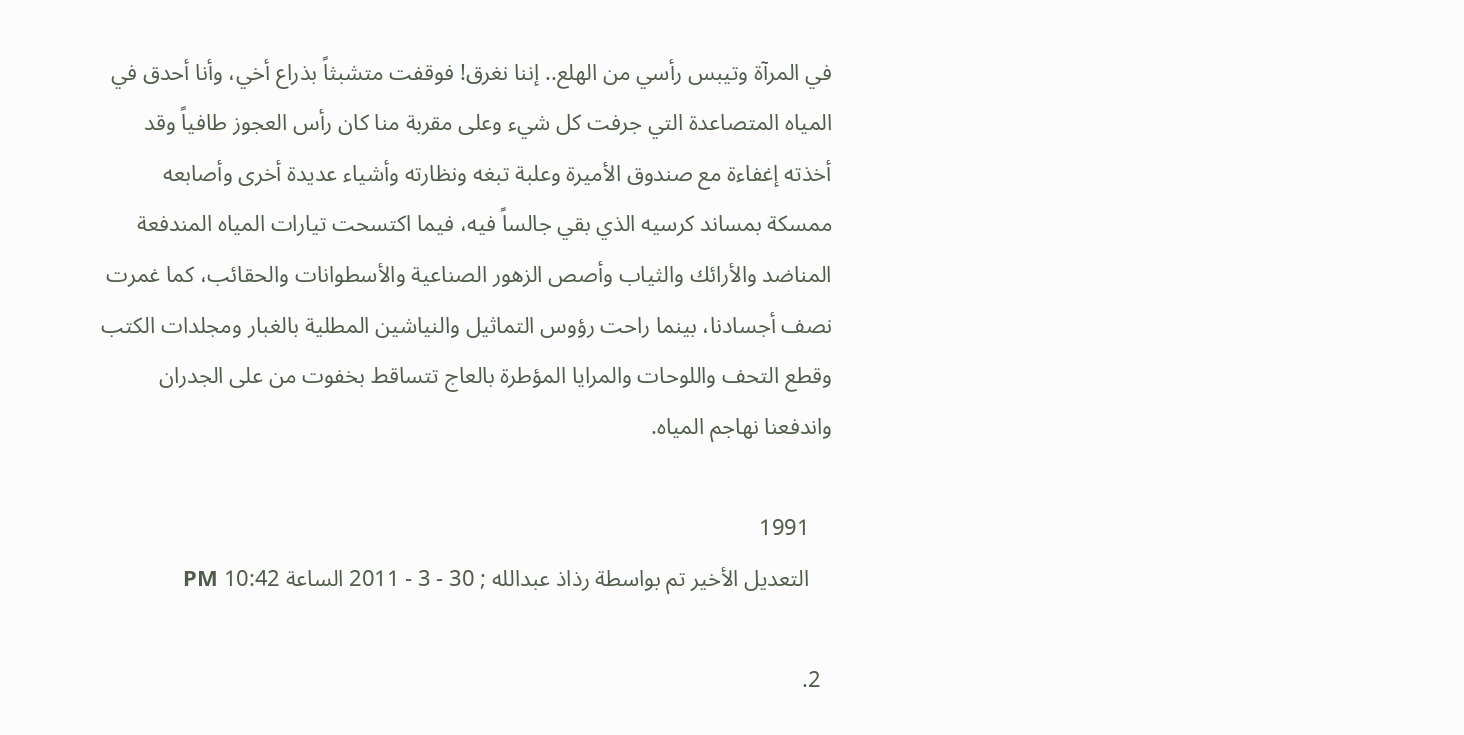في المرآة وتيبس رأسي من الهلع.. إننا نغرق! فوقفت متشبثاً بذراع أخي، وأنا أحدق في المياه المتصاعدة التي جرفت كل شيء وعلى مقربة منا كان رأس العجوز طافياً وقد أخذته إغفاءة مع صندوق الأميرة وعلبة تبغه ونظارته وأشياء عديدة أخرى وأصابعه ممسكة بمساند كرسيه الذي بقي جالساً فيه، فيما اكتسحت تيارات المياه المندفعة المناضد والأرائك والثياب وأصص الزهور الصناعية والأسطوانات والحقائب، كما غمرت نصف أجسادنا، بينما راحت رؤوس التماثيل والنياشين المطلية بالغبار ومجلدات الكتب وقطع التحف واللوحات والمرايا المؤطرة بالعاج تتساقط بخفوت من على الجدران واندفعنا نهاجم المياه.

    1991
    التعديل الأخير تم بواسطة رذاذ عبدالله ; 30 - 3 - 2011 الساعة 10:42 PM

  2.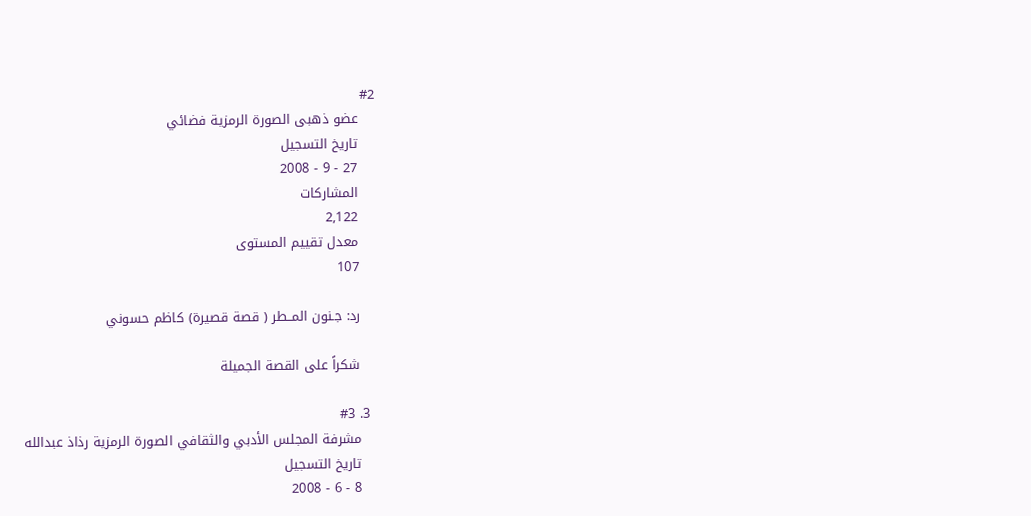#2
    عضو ذهبى الصورة الرمزية فضائي
    تاريخ التسجيل
    27 - 9 - 2008
    المشاركات
    2,122
    معدل تقييم المستوى
    107

    رد: جـنون المــطر ( قصة قصيرة) كاظم حسوني

    شكراً على القصة الجميلة

  3. #3
    مشرفة المجلس الأدبي والثقافي الصورة الرمزية رذاذ عبدالله
    تاريخ التسجيل
    8 - 6 - 2008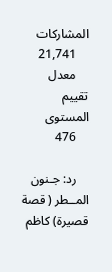المشاركات
    21,741
    معدل تقييم المستوى
    476

    رد: جـنون المــطر ( قصة قصيرة) كاظم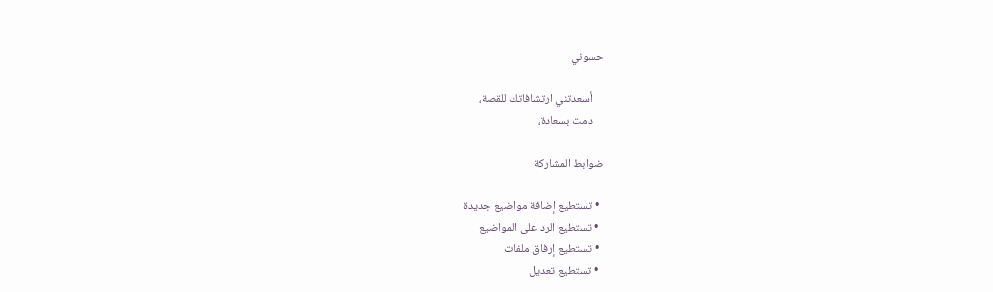حسوني

    أسعدتني ارتشافاتك للقصة،
    دمت بسعادة،

ضوابط المشاركة

  • تستطيع إضافة مواضيع جديدة
  • تستطيع الرد على المواضيع
  • تستطيع إرفاق ملفات
  • تستطيع تعديل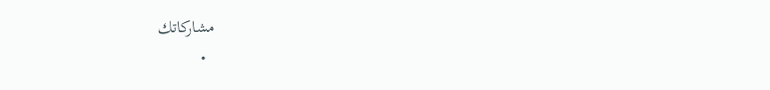مشاركاتك
  •